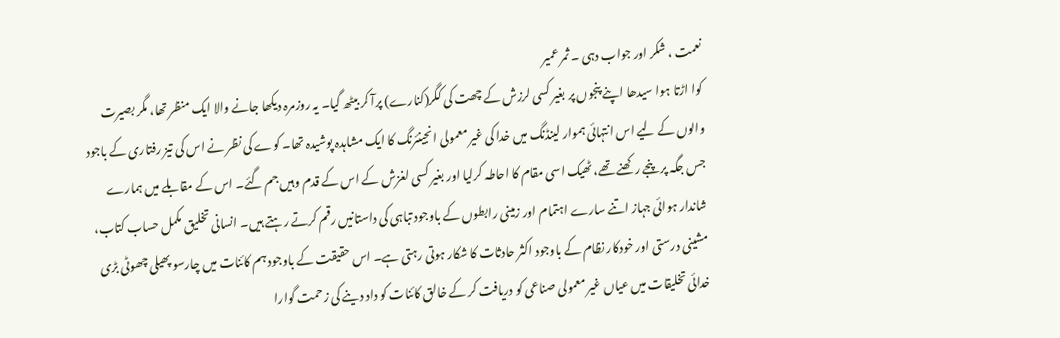نعمت ، شکر اور جواب دہی ۔ ثمر عمیر
کوا اڑتا ہوا سیدھا اپنے پنجوں پر بغیر کسی لرزش کے چھت کی کگر(کنارے) پرآ کر بیٹھ گیا۔ یہ روزمرہ دیکھا جانے والا ایک منظر تھا، مگر بصیرت والوں کے لیے اس انتہائی ہموار لینڈنگ میں خدا کی غیر معمولی انجینئرنگ کا ایک مشاہدہ پوشیدہ تھا۔ کوے کی نظر نے اس کی تیز رفتاری کے باجود جس جگہ پر پنجے رکھنے تھے، ٹھیک اسی مقام کا احاطہ کرلیا اور بغیر کسی لغزش کے اس کے قدم وہیں جم گئے۔ اس کے مقابلے میں ہمارے شاندار ہوائی جہاز اتنے سارے اہتمام اور زمینی رابطوں کے باوجود تباہی کی داستانیں رقم کرتے رہتے ہیں۔ انسانی تخلیق مکمل حساب کتاب، مشینی درستی اور خودکار نظام کے باوجود اکثر حادثات کا شکار ہوتی رہتی ہے۔ اس حقیقت کے باوجود ہم کائنات میں چارسو پھیلی چھوٹی بڑی خدائی تخلیقات میں عیاں غیر معمولی صناعی کو دریافت کر کے خالق کائنات کو داد دینے کی زحمت گوارا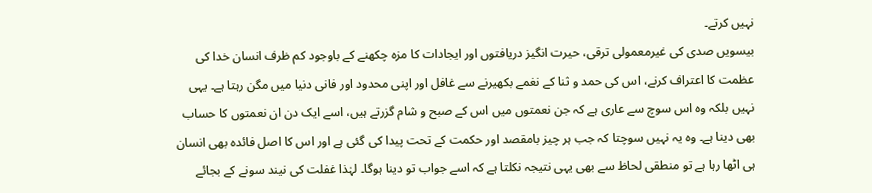نہیں کرتے۔
بیسویں صدی کی غیرمعمولی ترقی، حیرت انگیز دریافتوں اور ایجادات کا مزہ چکھنے کے باوجود کم ظرف انسان خدا کی عظمت کا اعتراف کرنے، اس کی حمد و ثنا کے نغمے بکھیرنے سے غافل اور اپنی محدود اور فانی دنیا میں مگن رہتا ہے۔ یہی نہیں بلکہ وہ اس سوچ سے عاری ہے کہ جن نعمتوں میں اس کے صبح و شام گزرتے ہیں، اسے ایک دن ان نعمتوں کا حساب بھی دینا ہے۔ وہ یہ نہیں سوچتا کہ جب ہر چیز بامقصد اور حکمت کے تحت پیدا کی گئی ہے اور اس کا اصل فائدہ بھی انسان ہی اٹھا رہا ہے تو منطقی لحاظ سے بھی یہی نتیجہ نکلتا ہے کہ اسے جواب تو دینا ہوگا۔ لہٰذا غفلت کی نیند سونے کے بجائے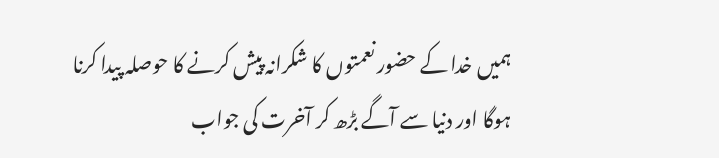ہمیں خدا کے حضور نعمتوں کا شکرانہ پیش کرنے کا حوصلہ پیدا کرنا ہوگا اور دنیا سے آگے بڑھ کر آخرت کی جواب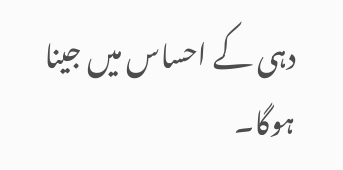دہی کے احساس میں جینا ہوگا۔